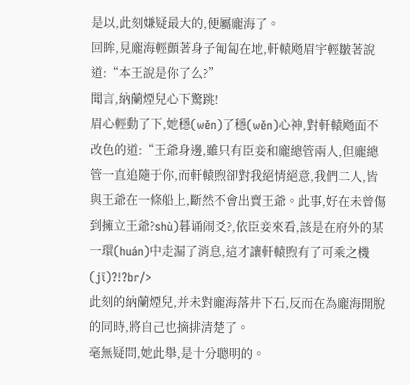是以,此刻嫌疑最大的,便屬龐海了。
回眸,見龐海輕顫著身子匍匐在地,軒轅飏眉宇輕皺著說道:“本王說是你了么?”
聞言,納蘭煙兒心下驚跳!
眉心輕動了下,她穩(wěn)了穩(wěn)心神,對軒轅飏面不改色的道:“王爺身邊,雖只有臣妾和龐總管兩人,但龐總管一直追隨于你,而軒轅煦卻對我絕情絕意,我們二人,皆與王爺在一條船上,斷然不會出賣王爺。此事,好在未曾傷到擁立王爺?shù)暮诵闹爻?,依臣妾來看,該是在府外的某一環(huán)中走漏了消息,這才讓軒轅煦有了可乘之機(jī)?!?br/>
此刻的納蘭煙兒,并未對龐海落井下石,反而在為龐海開脫的同時,將自己也摘排清楚了。
毫無疑問,她此舉,是十分聰明的。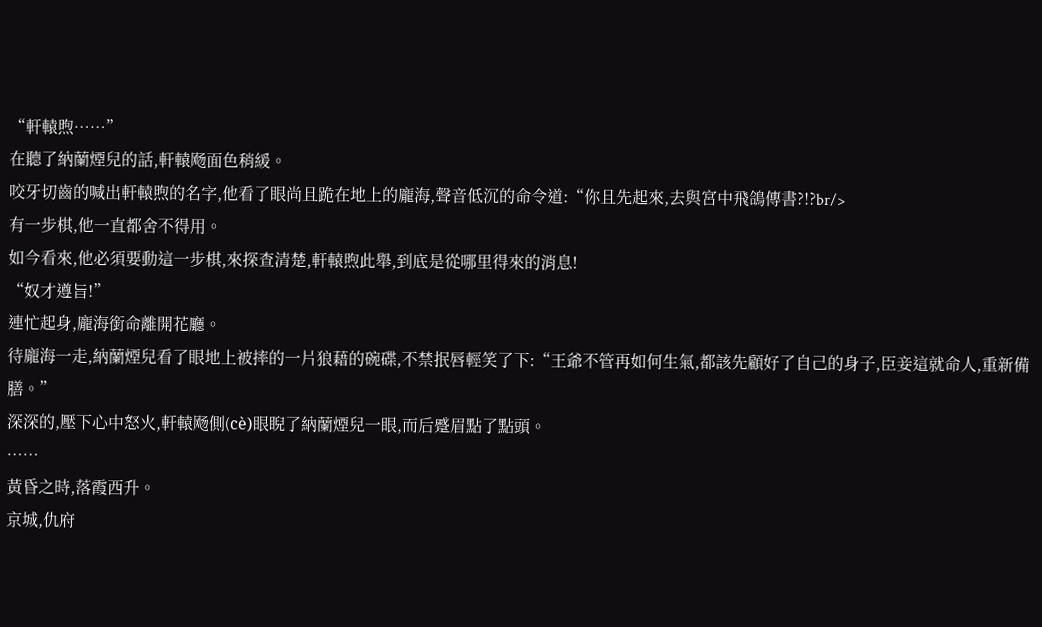“軒轅煦……”
在聽了納蘭煙兒的話,軒轅飏面色稍緩。
咬牙切齒的喊出軒轅煦的名字,他看了眼尚且跪在地上的龐海,聲音低沉的命令道:“你且先起來,去與宮中飛鴿傳書?!?br/>
有一步棋,他一直都舍不得用。
如今看來,他必須要動這一步棋,來探查清楚,軒轅煦此舉,到底是從哪里得來的消息!
“奴才遵旨!”
連忙起身,龐海銜命離開花廳。
待龐海一走,納蘭煙兒看了眼地上被摔的一片狼藉的碗碟,不禁抿唇輕笑了下:“王爺不管再如何生氣,都該先顧好了自己的身子,臣妾這就命人,重新備膳。”
深深的,壓下心中怒火,軒轅飏側(cè)眼睨了納蘭煙兒一眼,而后蹙眉點了點頭。
……
黃昏之時,落霞西升。
京城,仇府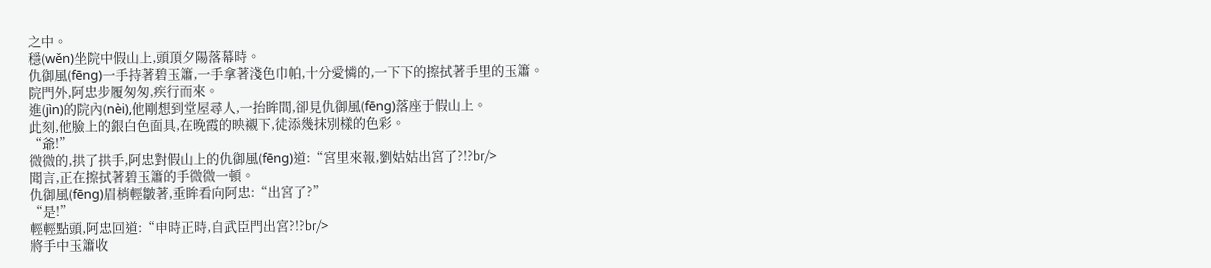之中。
穩(wěn)坐院中假山上,頭頂夕陽落幕時。
仇御風(fēng)一手持著碧玉簫,一手拿著淺色巾帕,十分愛憐的,一下下的擦拭著手里的玉簫。
院門外,阿忠步履匆匆,疾行而來。
進(jìn)的院內(nèi),他剛想到堂屋尋人,一抬眸間,卻見仇御風(fēng)落座于假山上。
此刻,他臉上的銀白色面具,在晚霞的映襯下,徒添幾抹別樣的色彩。
“爺!”
微微的,拱了拱手,阿忠對假山上的仇御風(fēng)道:“宮里來報,劉姑姑出宮了?!?br/>
聞言,正在擦拭著碧玉簫的手微微一頓。
仇御風(fēng)眉梢輕皺著,垂眸看向阿忠:“出宮了?”
“是!”
輕輕點頭,阿忠回道:“申時正時,自武臣門出宮?!?br/>
將手中玉簫收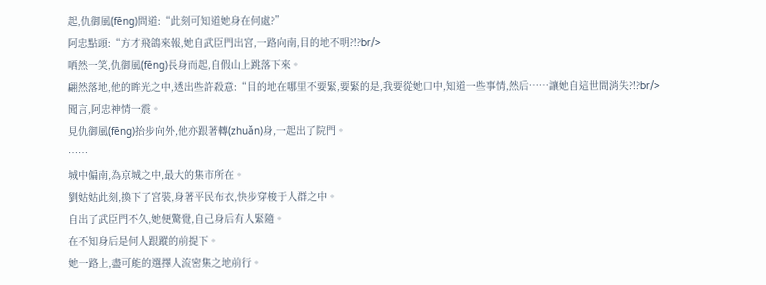起,仇御風(fēng)問道:“此刻可知道她身在何處?”
阿忠點頭:“方才飛鴿來報,她自武臣門出宮,一路向南,目的地不明?!?br/>
哂然一笑,仇御風(fēng)長身而起,自假山上跳落下來。
翩然落地,他的眸光之中,透出些許殺意:“目的地在哪里不要緊,要緊的是,我要從她口中,知道一些事情,然后……讓她自這世間消失?!?br/>
聞言,阿忠神情一震。
見仇御風(fēng)抬步向外,他亦跟著轉(zhuǎn)身,一起出了院門。
……
城中偏南,為京城之中,最大的集市所在。
劉姑姑此刻,換下了宮裝,身著平民布衣,快步穿梭于人群之中。
自出了武臣門不久,她便驚覺,自己身后有人緊隨。
在不知身后是何人跟蹤的前提下。
她一路上,盡可能的選擇人流密集之地前行。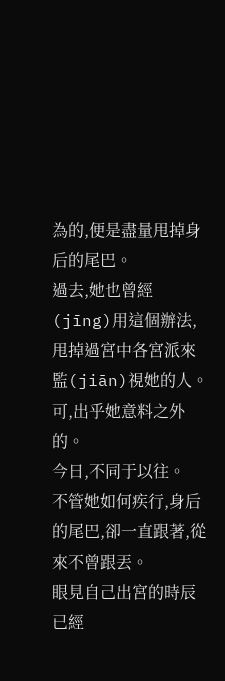為的,便是盡量甩掉身后的尾巴。
過去,她也曾經(jīng)用這個辦法,甩掉過宮中各宮派來監(jiān)視她的人。
可,出乎她意料之外的。
今日,不同于以往。
不管她如何疾行,身后的尾巴,卻一直跟著,從來不曾跟丟。
眼見自己出宮的時辰已經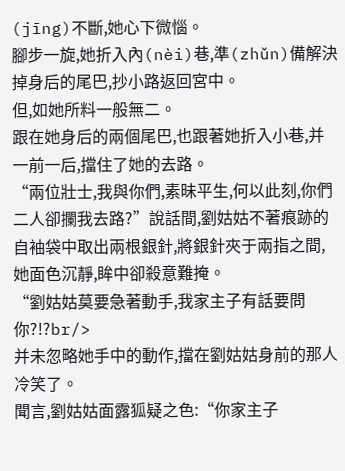(jīng)不斷,她心下微惱。
腳步一旋,她折入內(nèi)巷,準(zhǔn)備解決掉身后的尾巴,抄小路返回宮中。
但,如她所料一般無二。
跟在她身后的兩個尾巴,也跟著她折入小巷,并一前一后,擋住了她的去路。
“兩位壯士,我與你們,素昧平生,何以此刻,你們二人卻攔我去路?”說話間,劉姑姑不著痕跡的自袖袋中取出兩根銀針,將銀針夾于兩指之間,她面色沉靜,眸中卻殺意難掩。
“劉姑姑莫要急著動手,我家主子有話要問你?!?br/>
并未忽略她手中的動作,擋在劉姑姑身前的那人冷笑了。
聞言,劉姑姑面露狐疑之色:“你家主子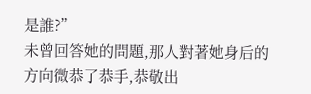是誰?”
未曾回答她的問題,那人對著她身后的方向微恭了恭手,恭敬出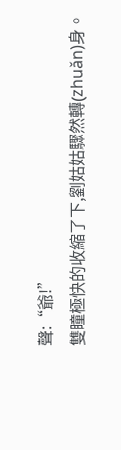聲:“爺!”
雙瞳極快的收縮了下,劉姑姑驟然轉(zhuǎn)身。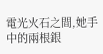電光火石之間,她手中的兩根銀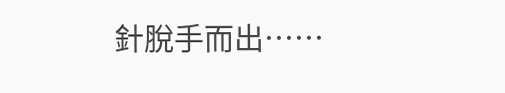針脫手而出……